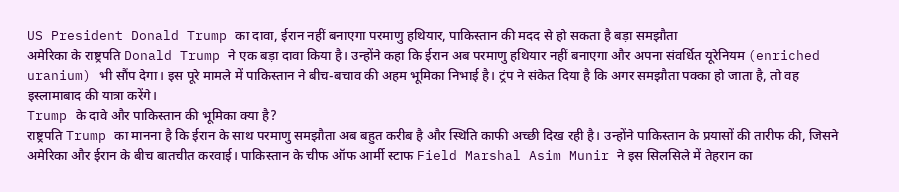US President Donald Trump का दावा, ईरान नहीं बनाएगा परमाणु हथियार, पाकिस्तान की मदद से हो सकता है बड़ा समझौता
अमेरिका के राष्ट्रपति Donald Trump ने एक बड़ा दावा किया है। उन्होंने कहा कि ईरान अब परमाणु हथियार नहीं बनाएगा और अपना संवर्धित यूरेनियम (enriched uranium) भी सौंप देगा। इस पूरे मामले में पाकिस्तान ने बीच-बचाव की अहम भूमिका निभाई है। ट्रंप ने संकेत दिया है कि अगर समझौता पक्का हो जाता है, तो वह इस्लामाबाद की यात्रा करेंगे।
Trump के दावे और पाकिस्तान की भूमिका क्या है?
राष्ट्रपति Trump का मानना है कि ईरान के साथ परमाणु समझौता अब बहुत करीब है और स्थिति काफी अच्छी दिख रही है। उन्होंने पाकिस्तान के प्रयासों की तारीफ की, जिसने अमेरिका और ईरान के बीच बातचीत करवाई। पाकिस्तान के चीफ ऑफ आर्मी स्टाफ Field Marshal Asim Munir ने इस सिलसिले में तेहरान का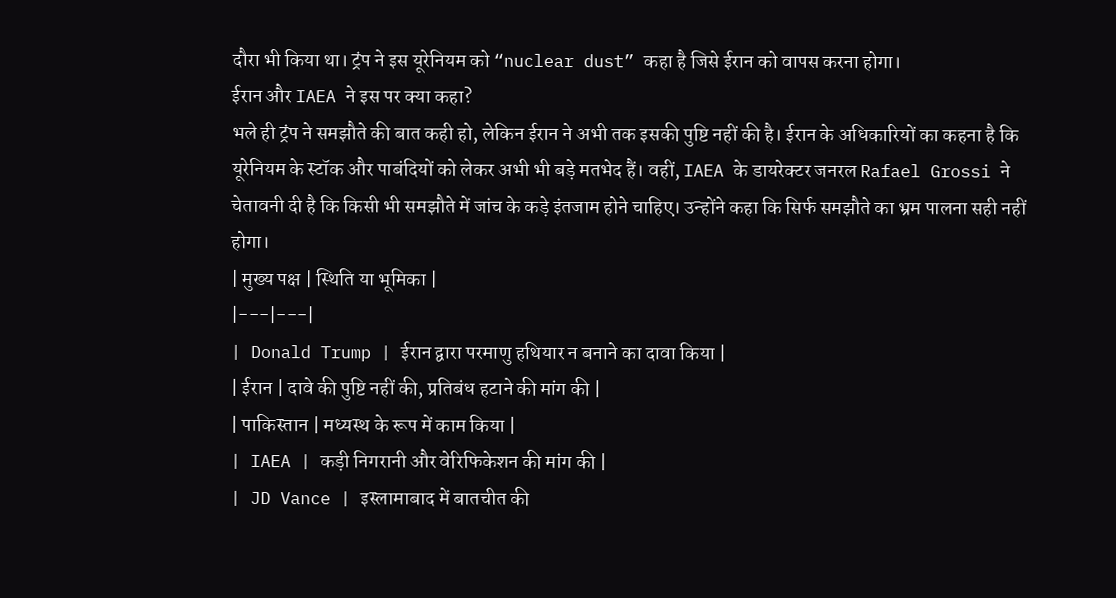दौरा भी किया था। ट्रंप ने इस यूरेनियम को “nuclear dust” कहा है जिसे ईरान को वापस करना होगा।
ईरान और IAEA ने इस पर क्या कहा?
भले ही ट्रंप ने समझौते की बात कही हो, लेकिन ईरान ने अभी तक इसकी पुष्टि नहीं की है। ईरान के अधिकारियों का कहना है कि यूरेनियम के स्टॉक और पाबंदियों को लेकर अभी भी बड़े मतभेद हैं। वहीं, IAEA के डायरेक्टर जनरल Rafael Grossi ने चेतावनी दी है कि किसी भी समझौते में जांच के कड़े इंतजाम होने चाहिए। उन्होंने कहा कि सिर्फ समझौते का भ्रम पालना सही नहीं होगा।
| मुख्य पक्ष | स्थिति या भूमिका |
|---|---|
| Donald Trump | ईरान द्वारा परमाणु हथियार न बनाने का दावा किया |
| ईरान | दावे की पुष्टि नहीं की, प्रतिबंध हटाने की मांग की |
| पाकिस्तान | मध्यस्थ के रूप में काम किया |
| IAEA | कड़ी निगरानी और वेरिफिकेशन की मांग की |
| JD Vance | इस्लामाबाद में बातचीत की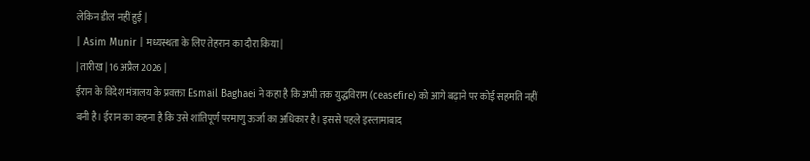लेकिन डील नहीं हुई |
| Asim Munir | मध्यस्थता के लिए तेहरान का दौरा किया |
| तारीख | 16 अप्रैल 2026 |
ईरान के विदेश मंत्रालय के प्रवक्ता Esmail Baghaei ने कहा है कि अभी तक युद्धविराम (ceasefire) को आगे बढ़ाने पर कोई सहमति नहीं बनी है। ईरान का कहना है कि उसे शांतिपूर्ण परमाणु ऊर्जा का अधिकार है। इससे पहले इस्लामाबाद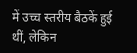में उच्च स्तरीय बैठकें हुई थीं, लेकिन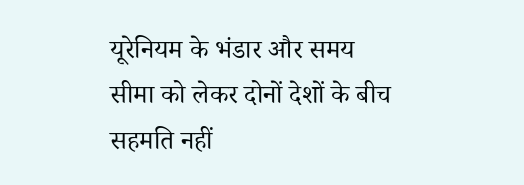यूरेनियम के भंडार और समय सीमा को लेकर दोनों देशों के बीच सहमति नहीं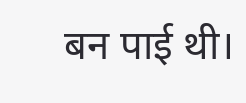बन पाई थी।